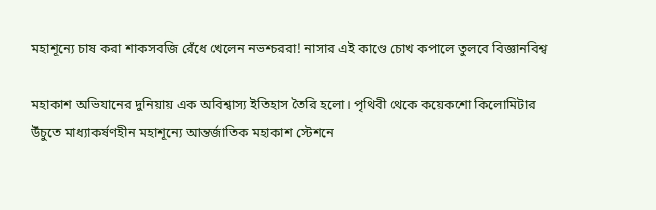মহাশূন্যে চাষ করা শাকসবজি রেঁধে খেলেন নভশ্চররা! নাসার এই কাণ্ডে চোখ কপালে তুলবে বিজ্ঞানবিশ্ব

মহাকাশ অভিযানের দুনিয়ায় এক অবিশ্বাস্য ইতিহাস তৈরি হলো। পৃথিবী থেকে কয়েকশো কিলোমিটার উঁচুতে মাধ্যাকর্ষণহীন মহাশূন্যে আন্তর্জাতিক মহাকাশ স্টেশনে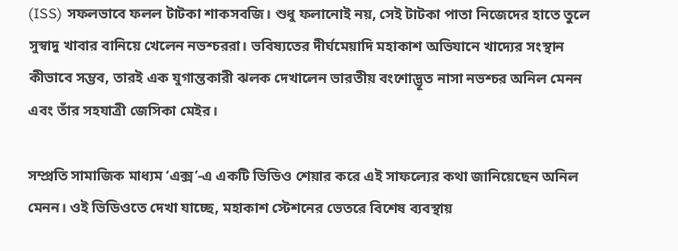(ISS) সফলভাবে ফলল টাটকা শাকসবজি। শুধু ফলানোই নয়, সেই টাটকা পাতা নিজেদের হাতে তুলে সুস্বাদু খাবার বানিয়ে খেলেন নভশ্চররা। ভবিষ্যতের দীর্ঘমেয়াদি মহাকাশ অভিযানে খাদ্যের সংস্থান কীভাবে সম্ভব, তারই এক যুগান্তকারী ঝলক দেখালেন ভারতীয় বংশোদ্ভূত নাসা নভশ্চর অনিল মেনন এবং তাঁর সহযাত্রী জেসিকা মেইর।

সম্প্রতি সামাজিক মাধ্যম ‘এক্স’-এ একটি ভিডিও শেয়ার করে এই সাফল্যের কথা জানিয়েছেন অনিল মেনন। ওই ভিডিওতে দেখা যাচ্ছে, মহাকাশ স্টেশনের ভেতরে বিশেষ ব্যবস্থায়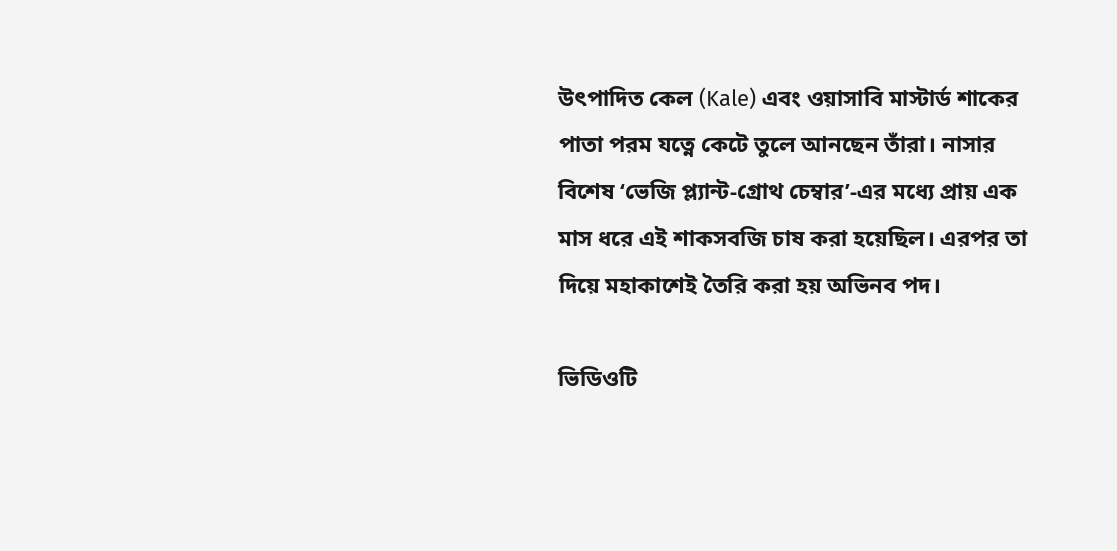উৎপাদিত কেল (Kale) এবং ওয়াসাবি মাস্টার্ড শাকের পাতা পরম যত্নে কেটে তুলে আনছেন তাঁরা। নাসার বিশেষ ‘ভেজি প্ল্যান্ট-গ্রোথ চেম্বার’-এর মধ্যে প্রায় এক মাস ধরে এই শাকসবজি চাষ করা হয়েছিল। এরপর তা দিয়ে মহাকাশেই তৈরি করা হয় অভিনব পদ।

ভিডিওটি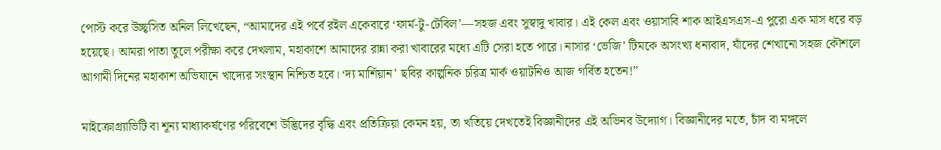পোস্ট করে উচ্ছ্বসিত অনিল লিখেছেন, “আমাদের এই পর্বে রইল একেবারে ‘ফার্ম-টু-টেবিল’—সহজ এবং সুস্বাদু খাবার। এই কেল এবং ওয়াসাবি শাক আইএসএস-এ পুরো এক মাস ধরে বড় হয়েছে। আমরা পাতা তুলে পরীক্ষা করে দেখলাম, মহাকাশে আমাদের রান্না করা খাবারের মধ্যে এটি সেরা হতে পারে। নাসার ‘ভেজি’ টিমকে অসংখ্য ধন্যবাদ, যাঁদের শেখানো সহজ কৌশলে আগামী দিনের মহাকাশ অভিযানে খাদ্যের সংস্থান নিশ্চিত হবে। ‘দ্য মার্শিয়ান’ ছবির কাল্পনিক চরিত্র মার্ক ওয়াটনিও আজ গর্বিত হতেন!”

মাইক্রোগ্র্যাভিটি বা শূন্য মাধ্যাকর্ষণের পরিবেশে উদ্ভিদের বৃদ্ধি এবং প্রতিক্রিয়া কেমন হয়, তা খতিয়ে দেখতেই বিজ্ঞানীদের এই অভিনব উদ্যোগ। বিজ্ঞানীদের মতে, চাঁদ বা মঙ্গলে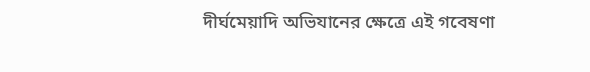দীর্ঘমেয়াদি অভিযানের ক্ষেত্রে এই গবেষণা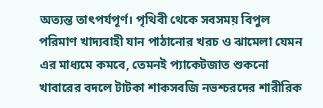অত্যন্ত তাৎপর্যপূর্ণ। পৃথিবী থেকে সবসময় বিপুল পরিমাণ খাদ্যবাহী যান পাঠানোর খরচ ও ঝামেলা যেমন এর মাধ্যমে কমবে, তেমনই প্যাকেটজাত শুকনো খাবারের বদলে টাটকা শাকসবজি নভশ্চরদের শারীরিক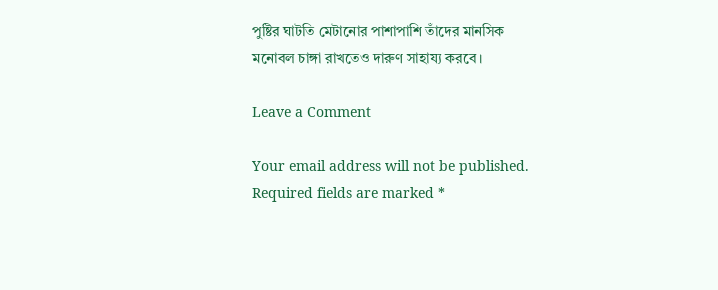পুষ্টির ঘাটতি মেটানোর পাশাপাশি তাঁদের মানসিক মনোবল চাঙ্গা রাখতেও দারুণ সাহায্য করবে।

Leave a Comment

Your email address will not be published. Required fields are marked *